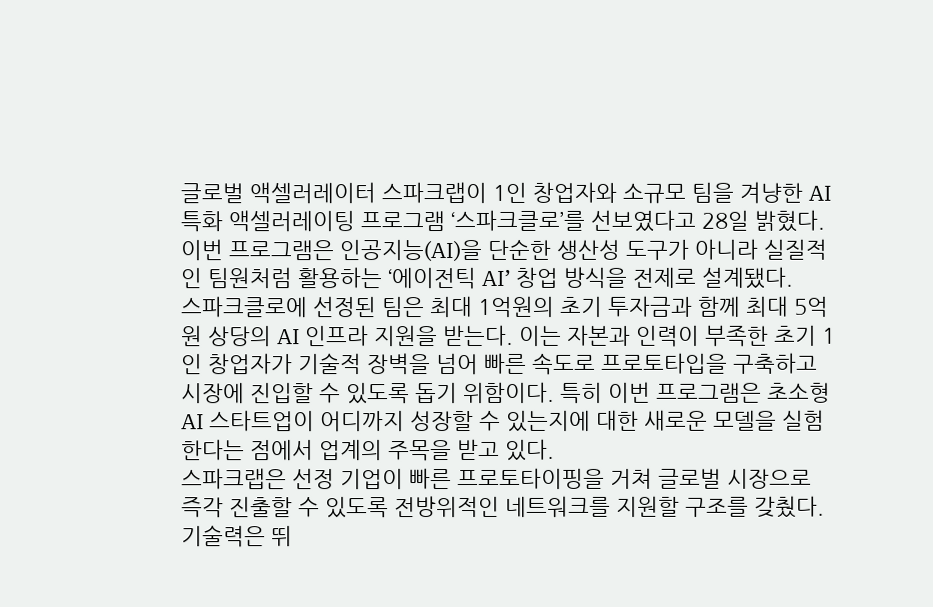글로벌 액셀러레이터 스파크랩이 1인 창업자와 소규모 팀을 겨냥한 AI 특화 액셀러레이팅 프로그램 ‘스파크클로’를 선보였다고 28일 밝혔다. 이번 프로그램은 인공지능(AI)을 단순한 생산성 도구가 아니라 실질적인 팀원처럼 활용하는 ‘에이전틱 AI’ 창업 방식을 전제로 설계됐다.
스파크클로에 선정된 팀은 최대 1억원의 초기 투자금과 함께 최대 5억원 상당의 AI 인프라 지원을 받는다. 이는 자본과 인력이 부족한 초기 1인 창업자가 기술적 장벽을 넘어 빠른 속도로 프로토타입을 구축하고 시장에 진입할 수 있도록 돕기 위함이다. 특히 이번 프로그램은 초소형 AI 스타트업이 어디까지 성장할 수 있는지에 대한 새로운 모델을 실험한다는 점에서 업계의 주목을 받고 있다.
스파크랩은 선정 기업이 빠른 프로토타이핑을 거쳐 글로벌 시장으로 즉각 진출할 수 있도록 전방위적인 네트워크를 지원할 구조를 갖췄다. 기술력은 뛰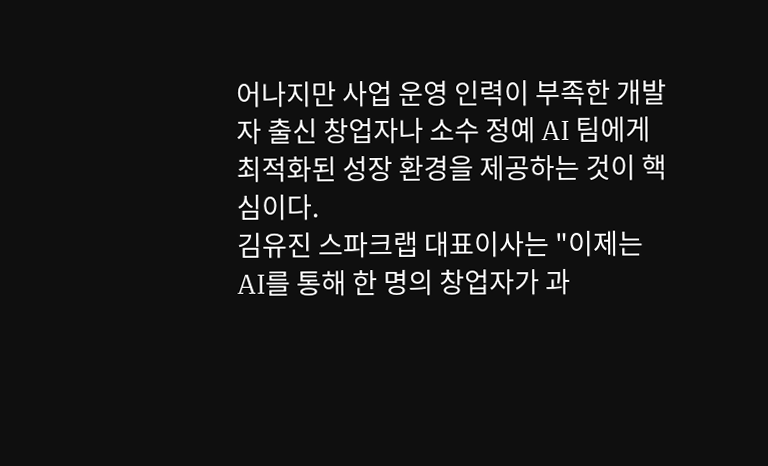어나지만 사업 운영 인력이 부족한 개발자 출신 창업자나 소수 정예 AI 팀에게 최적화된 성장 환경을 제공하는 것이 핵심이다.
김유진 스파크랩 대표이사는 "이제는 AI를 통해 한 명의 창업자가 과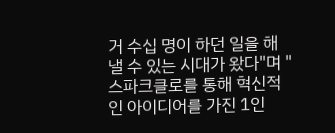거 수십 명이 하던 일을 해낼 수 있는 시대가 왔다"며 "스파크클로를 통해 혁신적인 아이디어를 가진 1인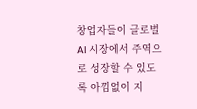창업자들이 글로벌 AI 시장에서 주역으로 성장할 수 있도록 아낌없이 지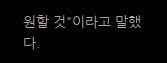원할 것"이라고 말했다.